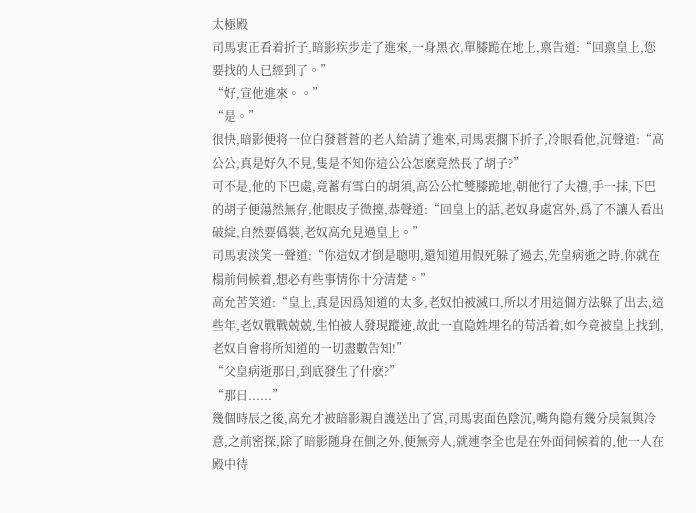太極殿
司馬衷正看着折子,暗影疾步走了進來,一身黑衣,單膝跪在地上,禀告道:“回禀皇上,您要找的人已經到了。”
“好,宣他進來。。”
“是。”
很快,暗影便将一位白發蒼蒼的老人給請了進來,司馬衷擱下折子,冷眼看他,沉聲道:“高公公,真是好久不見,隻是不知你這公公怎麽竟然長了胡子?”
可不是,他的下巴處,竟蓄有雪白的胡須,高公公忙雙膝跪地,朝他行了大禮,手一抹,下巴的胡子便蕩然無存,他眼皮子微擡,恭聲道:“回皇上的話,老奴身處宮外,爲了不讓人看出破綻,自然要僞裝,老奴高允見過皇上。”
司馬衷淡笑一聲道:“你這奴才倒是聰明,還知道用假死躲了過去,先皇病逝之時,你就在榻前伺候着,想必有些事情你十分清楚。”
高允苦笑道:“皇上,真是因爲知道的太多,老奴怕被滅口,所以才用這個方法躲了出去,這些年,老奴戰戰兢兢,生怕被人發現蹤迹,故此一直隐姓埋名的苟活着,如今竟被皇上找到,老奴自會将所知道的一切盡數告知!”
“父皇病逝那日,到底發生了什麽?”
“那日......”
幾個時辰之後,高允才被暗影親自護送出了宮,司馬衷面色陰沉,嘴角隐有幾分戾氣與冷意,之前密探,除了暗影随身在側之外,便無旁人,就連李全也是在外面伺候着的,他一人在殿中待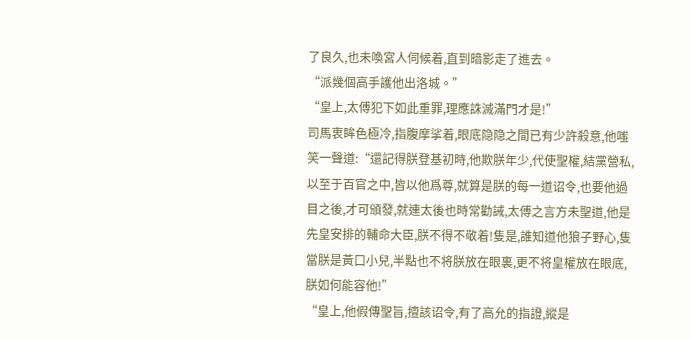了良久,也未喚宮人伺候着,直到暗影走了進去。
“派幾個高手護他出洛城。”
“皇上,太傅犯下如此重罪,理應誅滅滿門才是!”
司馬衷眸色極冷,指腹摩挲着,眼底隐隐之間已有少許殺意,他嗤笑一聲道:“還記得朕登基初時,他欺朕年少,代使聖權,結黨營私,以至于百官之中,皆以他爲尊,就算是朕的每一道诏令,也要他過目之後,才可頒發,就連太後也時常勸誡,太傅之言方未聖道,他是先皇安排的輔命大臣,朕不得不敬着!隻是,誰知道他狼子野心,隻當朕是黃口小兒,半點也不将朕放在眼裏,更不将皇權放在眼底,朕如何能容他!”
“皇上,他假傳聖旨,擅該诏令,有了高允的指證,縱是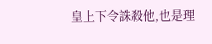皇上下令誅殺他,也是理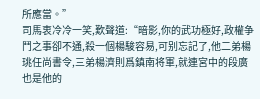所應當。”
司馬衷冷冷一笑,歎聲道:“暗影,你的武功極好,政權争鬥之事卻不通,殺一個楊駿容易,可别忘記了,他二弟楊珧任尚書令,三弟楊濟則爲鎮南将軍,就連宮中的段廣也是他的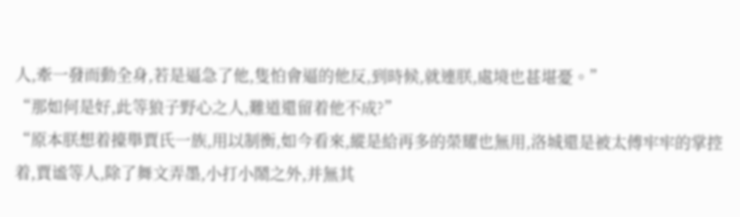人,牽一發而動全身,若是逼急了他,隻怕會逼的他反,到時候,就連朕,處境也甚堪憂。”
“那如何是好,此等狼子野心之人,難道還留着他不成?”
“原本朕想着擡舉賈氏一族,用以制衡,如今看來,縱是給再多的榮耀也無用,洛城還是被太傅牢牢的掌控着,賈谧等人,除了舞文弄墨,小打小鬧之外,并無其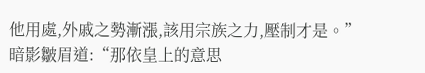他用處,外戚之勢漸漲,該用宗族之力,壓制才是。”
暗影皺眉道:“那依皇上的意思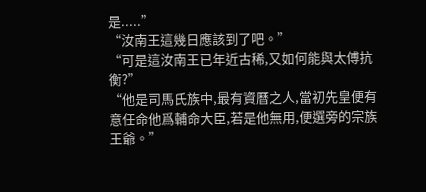是.....”
“汝南王這幾日應該到了吧。”
“可是這汝南王已年近古稀,又如何能與太傅抗衡?”
“他是司馬氏族中,最有資曆之人,當初先皇便有意任命他爲輔命大臣,若是他無用,便選旁的宗族王爺。”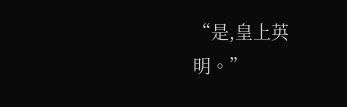“是,皇上英明。”